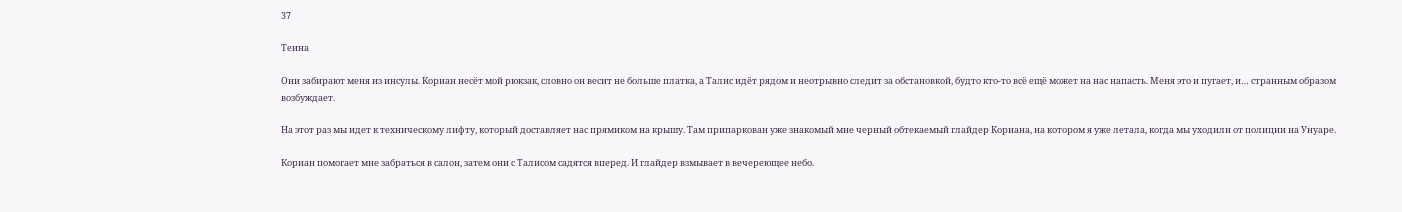37

Теина

Они забирают меня из инсулы. Кориан несёт мой рюкзак, словно он весит не больше платка, а Талис идёт рядом и неотрывно следит за обстановкой, будто кто-то всё ещё может на нас напасть. Меня это и пугает, и… странным образом возбуждает.

На этот раз мы идет к техническому лифту, который доставляет нас прямиком на крышу. Там припаркован уже знакомый мне черный обтекаемый глайдер Кориана, на котором я уже летала, когда мы уходили от полиции на Унуаре.

Кориан помогает мне забраться в салон, затем они с Талисом садятся вперед. И глайдер взмывает в вечереющее небо.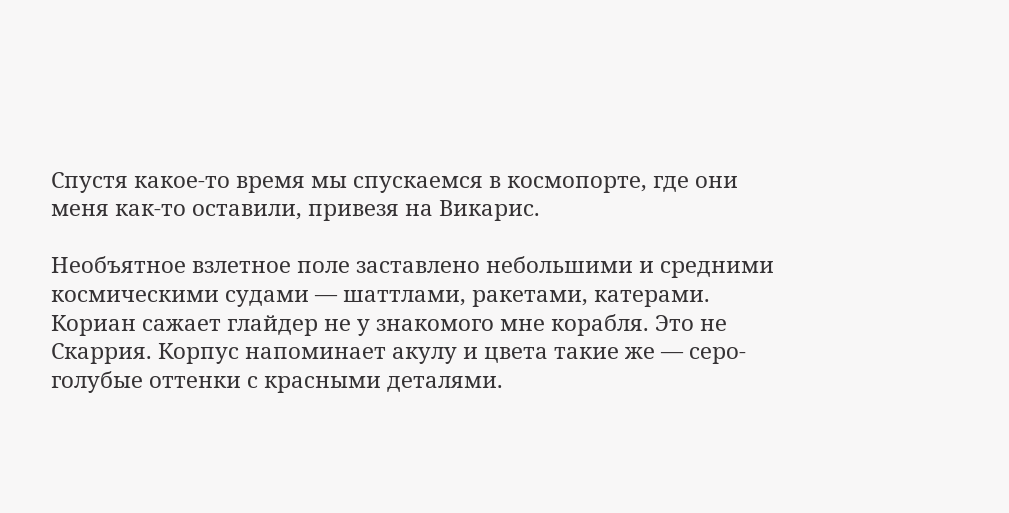Спустя какое-то время мы спускаемся в космопорте, где они меня как-то оставили, привезя на Викарис.

Необъятное взлетное поле заставлено небольшими и средними космическими судами — шаттлами, ракетами, катерами. Кориан сажает глайдер не у знакомого мне корабля. Это не Скаррия. Корпус напоминает акулу и цвета такие же — серо-голубые оттенки с красными деталями.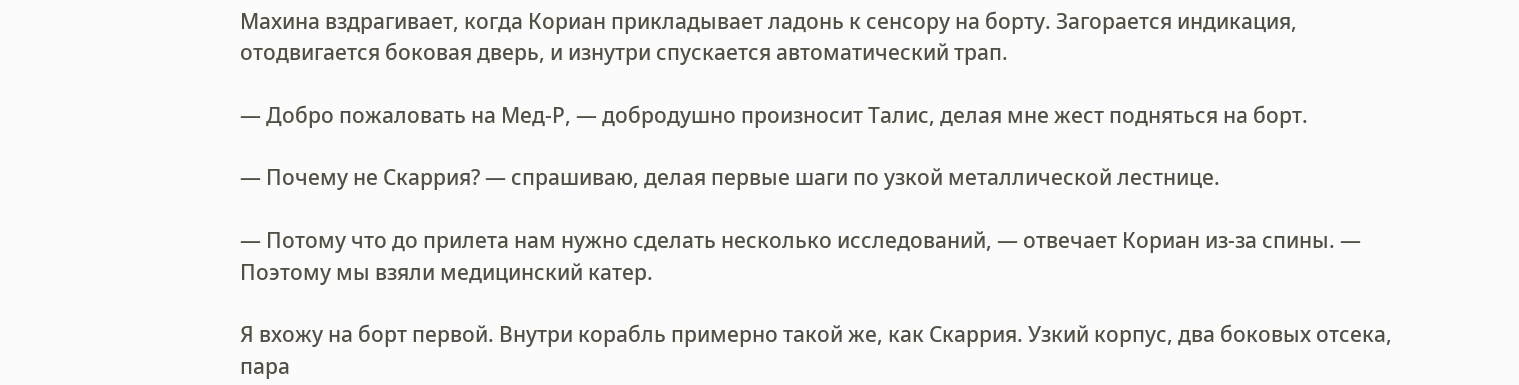Махина вздрагивает, когда Кориан прикладывает ладонь к сенсору на борту. Загорается индикация, отодвигается боковая дверь, и изнутри спускается автоматический трап.

— Добро пожаловать на Мед-Р, — добродушно произносит Талис, делая мне жест подняться на борт.

— Почему не Скаррия? — спрашиваю, делая первые шаги по узкой металлической лестнице.

— Потому что до прилета нам нужно сделать несколько исследований, — отвечает Кориан из-за спины. — Поэтому мы взяли медицинский катер.

Я вхожу на борт первой. Внутри корабль примерно такой же, как Скаррия. Узкий корпус, два боковых отсека, пара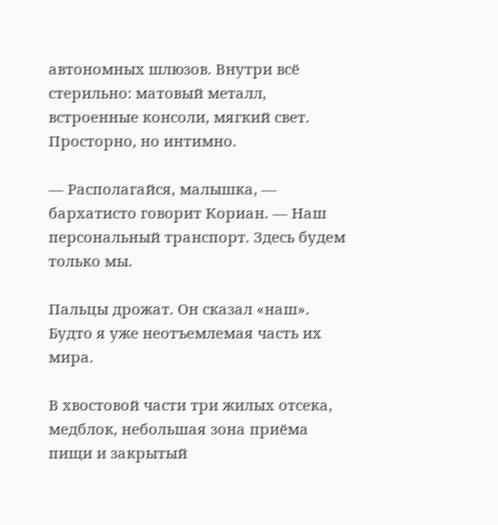автономных шлюзов. Внутри всё стерильно: матовый металл, встроенные консоли, мягкий свет. Просторно, но интимно.

— Располагайся, малышка, — бархатисто говорит Кориан. — Наш персональный транспорт. Здесь будем только мы.

Пальцы дрожат. Он сказал «наш». Будто я уже неотъемлемая часть их мира.

В хвостовой части три жилых отсека, медблок, небольшая зона приёма пищи и закрытый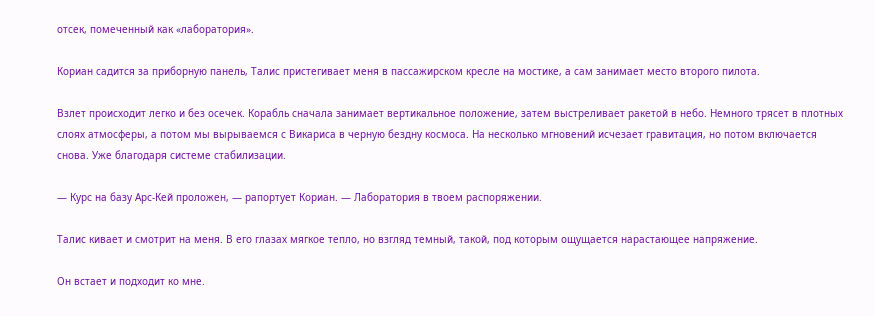отсек, помеченный как «лаборатория».

Кориан садится за приборную панель, Талис пристегивает меня в пассажирском кресле на мостике, а сам занимает место второго пилота.

Взлет происходит легко и без осечек. Корабль сначала занимает вертикальное положение, затем выстреливает ракетой в небо. Немного трясет в плотных слоях атмосферы, а потом мы вырываемся с Викариса в черную бездну космоса. На несколько мгновений исчезает гравитация, но потом включается снова. Уже благодаря системе стабилизации.

— Курс на базу Арс-Кей проложен, — рапортует Кориан. — Лаборатория в твоем распоряжении.

Талис кивает и смотрит на меня. В его глазах мягкое тепло, но взгляд темный, такой, под которым ощущается нарастающее напряжение.

Он встает и подходит ко мне.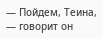— Пойдем, Теина, — говорит он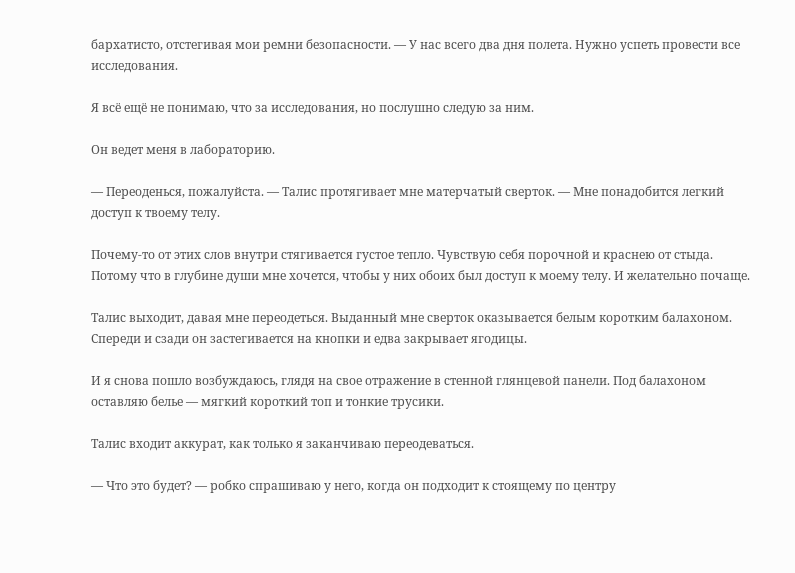бархатисто, отстегивая мои ремни безопасности. — У нас всего два дня полета. Нужно успеть провести все исследования.

Я всё ещё не понимаю, что за исследования, но послушно следую за ним.

Он ведет меня в лабораторию.

— Переоденься, пожалуйста. — Талис протягивает мне матерчатый сверток. — Мне понадобится легкий доступ к твоему телу.

Почему-то от этих слов внутри стягивается густое тепло. Чувствую себя порочной и краснею от стыда. Потому что в глубине души мне хочется, чтобы у них обоих был доступ к моему телу. И желательно почаще.

Талис выходит, давая мне переодеться. Выданный мне сверток оказывается белым коротким балахоном. Спереди и сзади он застегивается на кнопки и едва закрывает ягодицы.

И я снова пошло возбуждаюсь, глядя на свое отражение в стенной глянцевой панели. Под балахоном оставляю белье — мягкий короткий топ и тонкие трусики.

Талис входит аккурат, как только я заканчиваю переодеваться.

— Что это будет? — робко спрашиваю у него, когда он подходит к стоящему по центру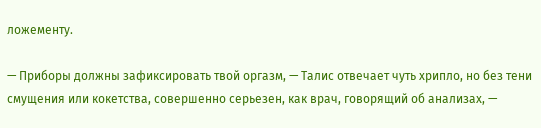ложементу.

— Приборы должны зафиксировать твой оргазм, — Талис отвечает чуть хрипло, но без тени смущения или кокетства, совершенно серьезен, как врач, говорящий об анализах, —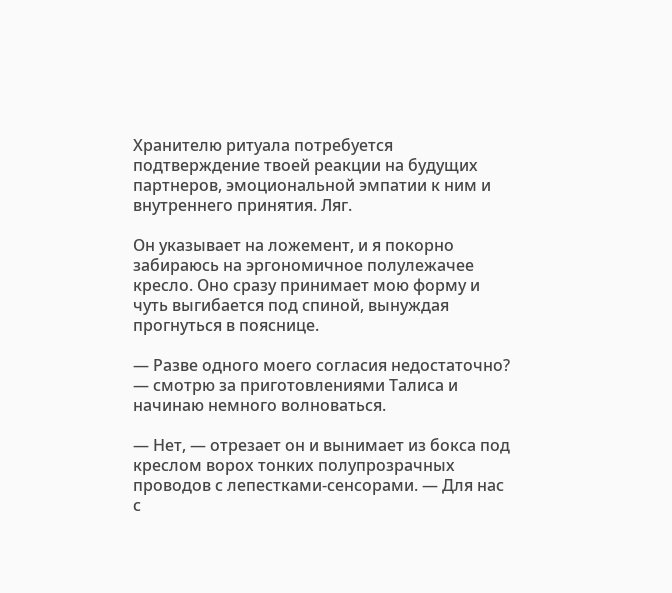Хранителю ритуала потребуется подтверждение твоей реакции на будущих партнеров, эмоциональной эмпатии к ним и внутреннего принятия. Ляг.

Он указывает на ложемент, и я покорно забираюсь на эргономичное полулежачее кресло. Оно сразу принимает мою форму и чуть выгибается под спиной, вынуждая прогнуться в пояснице.

— Разве одного моего согласия недостаточно? — смотрю за приготовлениями Талиса и начинаю немного волноваться.

— Нет, — отрезает он и вынимает из бокса под креслом ворох тонких полупрозрачных проводов с лепестками-сенсорами. — Для нас с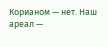Корианом — нет. Наш ареал —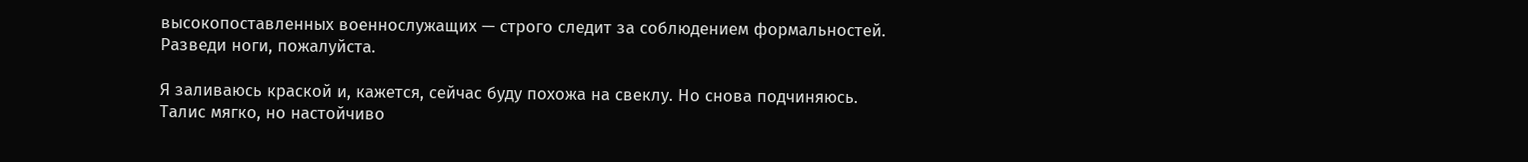высокопоставленных военнослужащих — строго следит за соблюдением формальностей. Разведи ноги, пожалуйста.

Я заливаюсь краской и, кажется, сейчас буду похожа на свеклу. Но снова подчиняюсь. Талис мягко, но настойчиво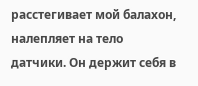расстегивает мой балахон, налепляет на тело датчики. Он держит себя в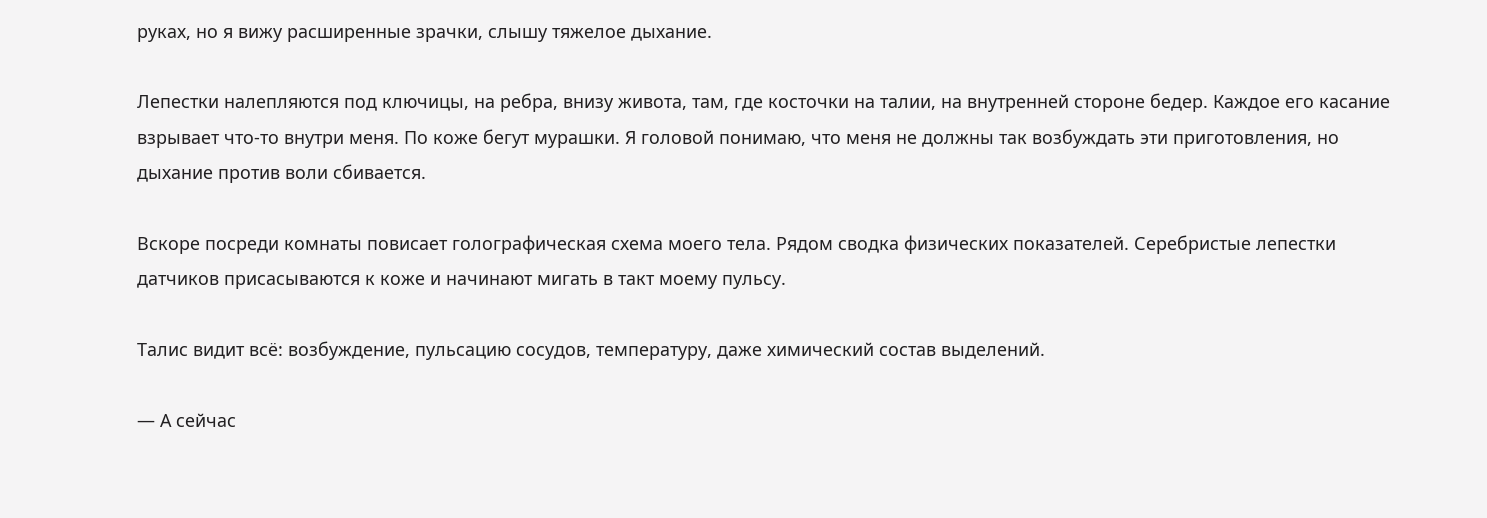руках, но я вижу расширенные зрачки, слышу тяжелое дыхание.

Лепестки налепляются под ключицы, на ребра, внизу живота, там, где косточки на талии, на внутренней стороне бедер. Каждое его касание взрывает что-то внутри меня. По коже бегут мурашки. Я головой понимаю, что меня не должны так возбуждать эти приготовления, но дыхание против воли сбивается.

Вскоре посреди комнаты повисает голографическая схема моего тела. Рядом сводка физических показателей. Серебристые лепестки датчиков присасываются к коже и начинают мигать в такт моему пульсу.

Талис видит всё: возбуждение, пульсацию сосудов, температуру, даже химический состав выделений.

— А сейчас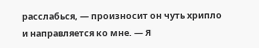расслабься, — произносит он чуть хрипло и направляется ко мне. — Я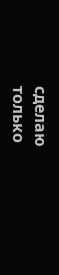сделаю только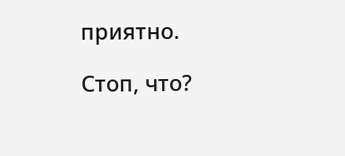приятно.

Стоп, что?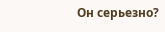Он серьезно?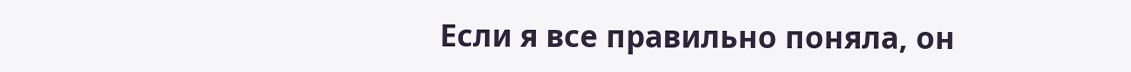Если я все правильно поняла, он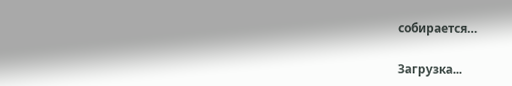собирается…

Загрузка...